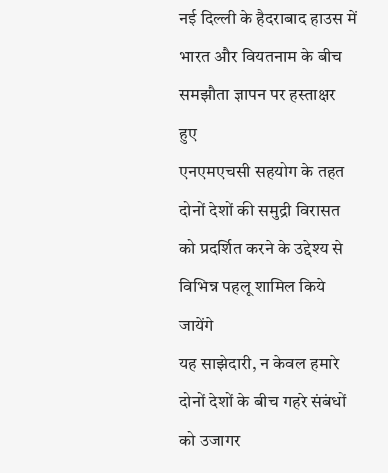नई दिल्ली के हैदराबाद हाउस में भारत और वियतनाम के बीच समझौता ज्ञापन पर हस्ताक्षर हुए
एनएमएचसी सहयोग के तहत दोनों देशों की समुद्री विरासत को प्रदर्शित करने के उद्देश्य से विभिन्न पहलू शामिल किये जायेंगे
यह साझेदारी, न केवल हमारे दोनों देशों के बीच गहरे संबंधों को उजागर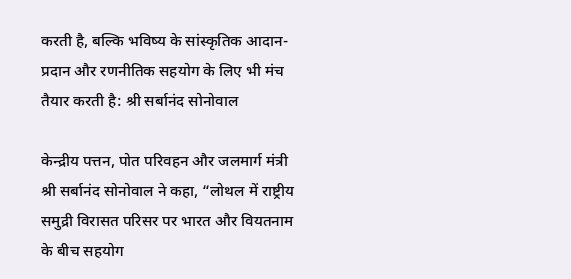करती है, बल्कि भविष्य के सांस्कृतिक आदान-प्रदान और रणनीतिक सहयोग के लिए भी मंच तैयार करती है: श्री सर्बानंद सोनोवाल

केन्द्रीय पत्तन, पोत परिवहन और जलमार्ग मंत्री श्री सर्बानंद सोनोवाल ने कहा, “लोथल में राष्ट्रीय समुद्री विरासत परिसर पर भारत और वियतनाम के बीच सहयोग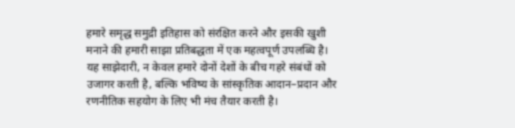हमारे समृद्ध समुद्री इतिहास को संरक्षित करने और इसकी खुशी मनाने की हमारी साझा प्रतिबद्धता में एक महत्वपूर्ण उपलब्धि है। यह साझेदारी, न केवल हमारे दोनों देशों के बीच गहरे संबंधों को उजागर करती है, बल्कि भविष्य के सांस्कृतिक आदान–प्रदान और रणनीतिक सहयोग के लिए भी मंच तैयार करती है।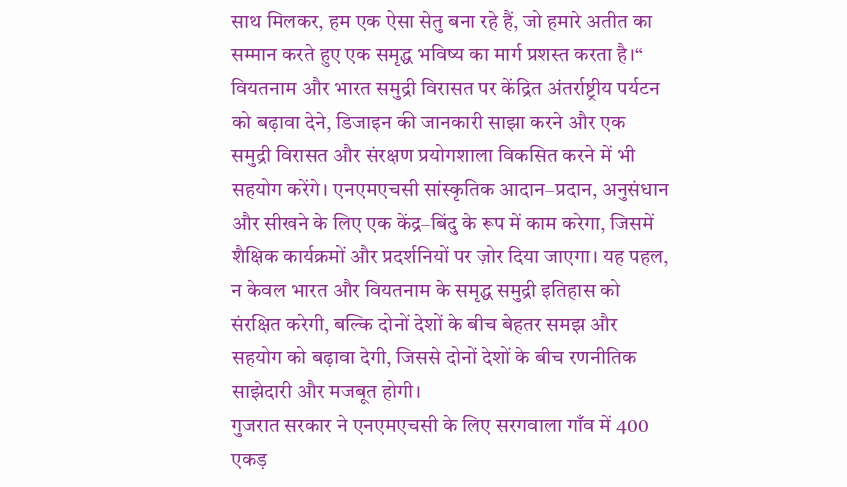साथ मिलकर, हम एक ऐसा सेतु बना रहे हैं, जो हमारे अतीत का सम्मान करते हुए एक समृद्ध भविष्य का मार्ग प्रशस्त करता है।“
वियतनाम और भारत समुद्री विरासत पर केंद्रित अंतर्राष्ट्रीय पर्यटन को बढ़ावा देने, डिजाइन की जानकारी साझा करने और एक समुद्री विरासत और संरक्षण प्रयोगशाला विकसित करने में भी सहयोग करेंगे। एनएमएचसी सांस्कृतिक आदान–प्रदान, अनुसंधान और सीखने के लिए एक केंद्र–बिंदु के रूप में काम करेगा, जिसमें शैक्षिक कार्यक्रमों और प्रदर्शनियों पर ज़ोर दिया जाएगा। यह पहल, न केवल भारत और वियतनाम के समृद्ध समुद्री इतिहास को संरक्षित करेगी, बल्कि दोनों देशों के बीच बेहतर समझ और सहयोग को बढ़ावा देगी, जिससे दोनों देशों के बीच रणनीतिक साझेदारी और मजबूत होगी।
गुजरात सरकार ने एनएमएचसी के लिए सरगवाला गाँव में 400 एकड़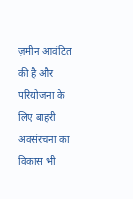ज़मीन आवंटित की है और परियोजना के लिए बाहरी अवसंरचना का विकास भी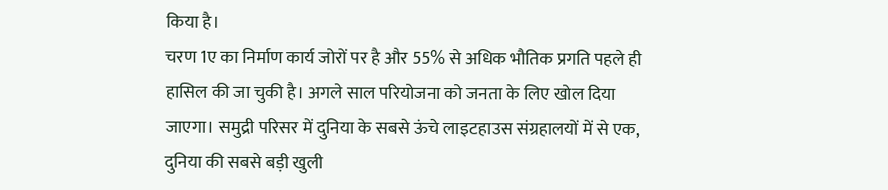किया है।
चरण 1ए का निर्माण कार्य जोरों पर है और 55% से अधिक भौतिक प्रगति पहले ही हासिल की जा चुकी है। अगले साल परियोजना को जनता के लिए खोल दिया जाएगा। समुद्री परिसर में दुनिया के सबसे ऊंचे लाइटहाउस संग्रहालयों में से एक, दुनिया की सबसे बड़ी खुली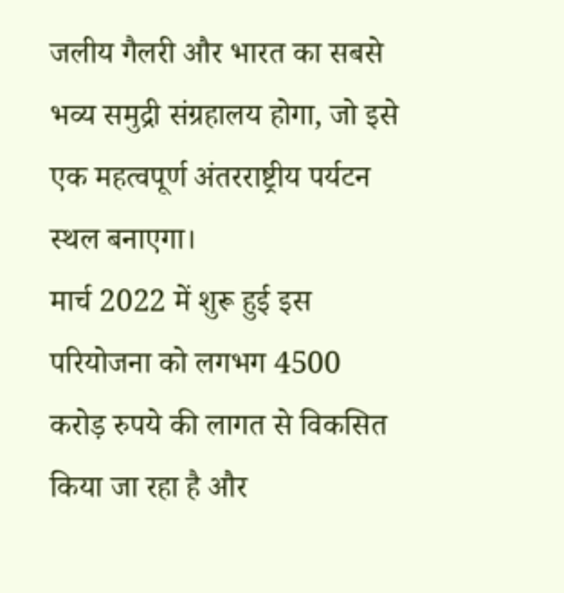जलीय गैलरी और भारत का सबसे भव्य समुद्री संग्रहालय होगा, जो इसे एक महत्वपूर्ण अंतरराष्ट्रीय पर्यटन स्थल बनाएगा।
मार्च 2022 में शुरू हुई इस परियोजना को लगभग 4500 करोड़ रुपये की लागत से विकसित किया जा रहा है और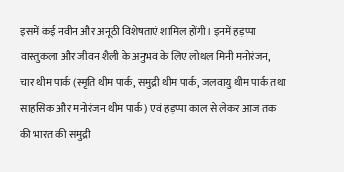इसमें कई नवीन और अनूठी विशेषताएं शामिल होंगी। इनमें हड़प्पा वास्तुकला और जीवन शैली के अनुभव के लिए लोथल मिनी मनोरंजन, चार थीम पार्क (स्मृति थीम पार्क, समुद्री थीम पार्क, जलवायु थीम पार्क तथा साहसिक और मनोरंजन थीम पार्क) एवं हड़प्पा काल से लेकर आज तक की भारत की समुद्री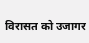विरासत को उजागर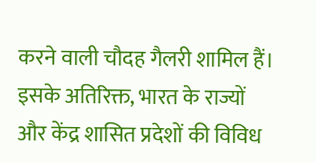करने वाली चौदह गैलरी शामिल हैं। इसके अतिरिक्त, भारत के राज्यों और केंद्र शासित प्रदेशों की विविध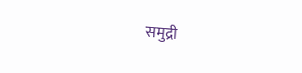समुद्री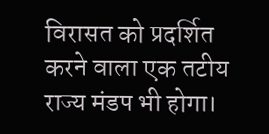विरासत को प्रदर्शित करने वाला एक तटीय राज्य मंडप भी होगा।